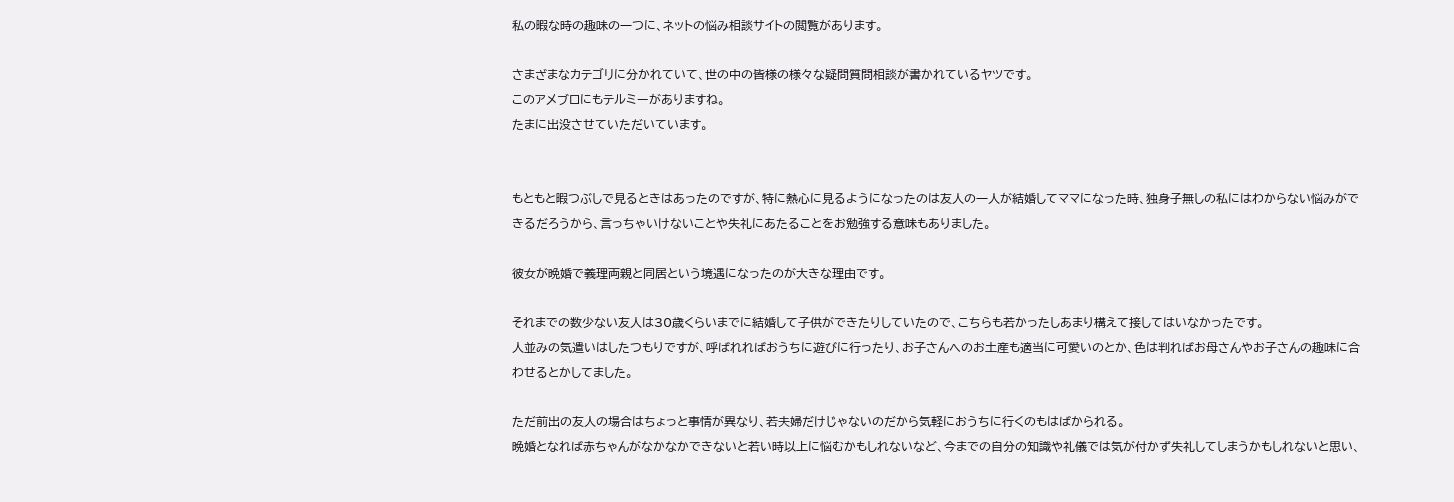私の暇な時の趣味の一つに、ネットの悩み相談サイトの閲覧があります。

さまざまなカテゴリに分かれていて、世の中の皆様の様々な疑問質問相談が書かれているヤツです。
このアメブロにもテルミーがありますね。
たまに出没させていただいています。


もともと暇つぶしで見るときはあったのですが、特に熱心に見るようになったのは友人の一人が結婚してママになった時、独身子無しの私にはわからない悩みができるだろうから、言っちゃいけないことや失礼にあたることをお勉強する意味もありました。

彼女が晩婚で義理両親と同居という境遇になったのが大きな理由です。

それまでの数少ない友人は30歳くらいまでに結婚して子供ができたりしていたので、こちらも若かったしあまり構えて接してはいなかったです。
人並みの気遣いはしたつもりですが、呼ばれればおうちに遊びに行ったり、お子さんへのお土産も適当に可愛いのとか、色は判ればお母さんやお子さんの趣味に合わせるとかしてました。

ただ前出の友人の場合はちょっと事情が異なり、若夫婦だけじゃないのだから気軽におうちに行くのもはばかられる。
晩婚となれば赤ちゃんがなかなかできないと若い時以上に悩むかもしれないなど、今までの自分の知識や礼儀では気が付かず失礼してしまうかもしれないと思い、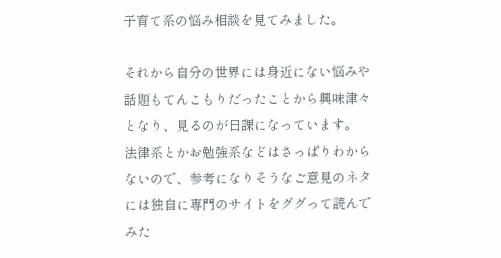子育て系の悩み相談を見てみました。

それから自分の世界には身近にない悩みや話題もてんこもりだったことから興味津々となり、見るのが日課になっています。
法律系とかお勉強系などはさっぱりわからないので、参考になりそうなご意見のネタには独自に専門のサイトをググって読んでみた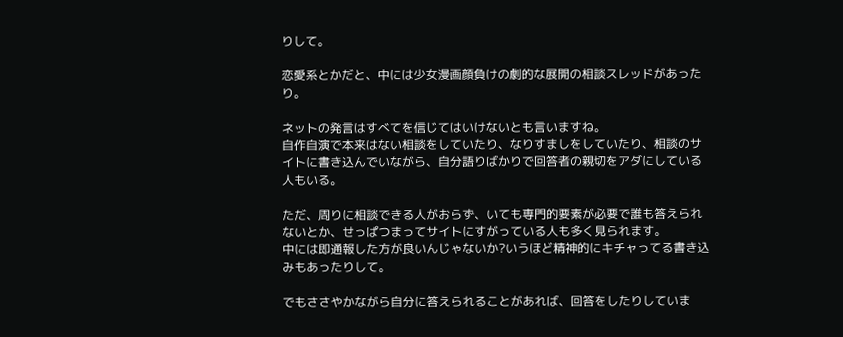りして。

恋愛系とかだと、中には少女漫画顔負けの劇的な展開の相談スレッドがあったり。

ネットの発言はすべてを信じてはいけないとも言いますね。
自作自演で本来はない相談をしていたり、なりすましをしていたり、相談のサイトに書き込んでいながら、自分語りばかりで回答者の親切をアダにしている人もいる。

ただ、周りに相談できる人がおらず、いても専門的要素が必要で誰も答えられないとか、せっぱつまってサイトにすがっている人も多く見られます。
中には即通報した方が良いんじゃないか?いうほど精神的にキチャってる書き込みもあったりして。

でもささやかながら自分に答えられることがあれば、回答をしたりしていま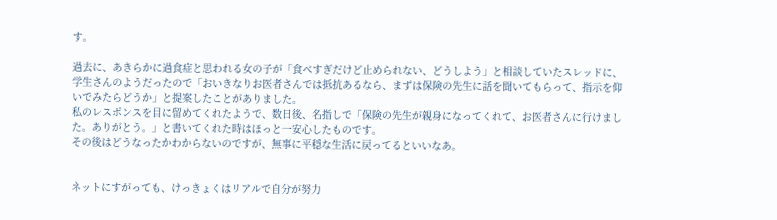す。

過去に、あきらかに過食症と思われる女の子が「食べすぎだけど止められない、どうしよう」と相談していたスレッドに、学生さんのようだったので「おいきなりお医者さんでは抵抗あるなら、まずは保険の先生に話を聞いてもらって、指示を仰いでみたらどうか」と提案したことがありました。
私のレスポンスを目に留めてくれたようで、数日後、名指しで「保険の先生が親身になってくれて、お医者さんに行けました。ありがとう。」と書いてくれた時はほっと一安心したものです。
その後はどうなったかわからないのですが、無事に平穏な生活に戻ってるといいなあ。


ネットにすがっても、けっきょくはリアルで自分が努力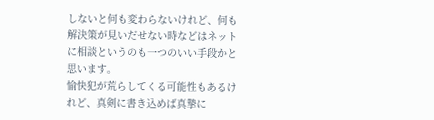しないと何も変わらないけれど、何も解決策が見いだせない時などはネットに相談というのも一つのいい手段かと思います。
愉快犯が荒らしてくる可能性もあるけれど、真剣に書き込めば真摯に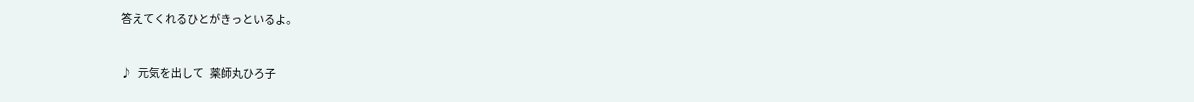答えてくれるひとがきっといるよ。


♪   元気を出して   薬師丸ひろ子